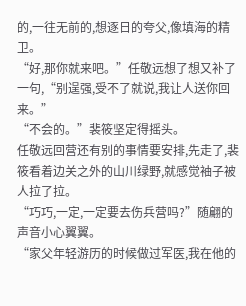的,一往无前的,想逐日的夸父,像填海的精卫。
“好,那你就来吧。”任敬远想了想又补了一句,“别逞强,受不了就说,我让人送你回来。”
“不会的。”裴筱坚定得摇头。
任敬远回营还有别的事情要安排,先走了,裴筱看着边关之外的山川绿野,就感觉袖子被人拉了拉。
“巧巧,一定,一定要去伤兵营吗?”随翩的声音小心翼翼。
“家父年轻游历的时候做过军医,我在他的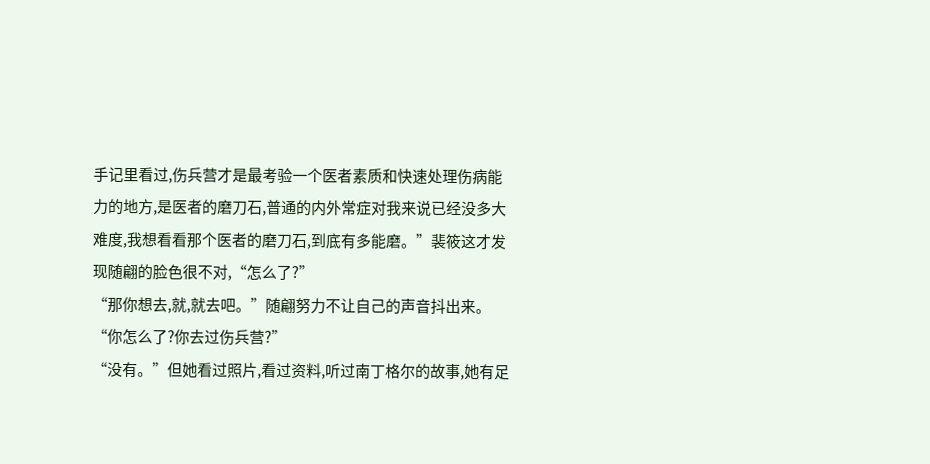手记里看过,伤兵营才是最考验一个医者素质和快速处理伤病能力的地方,是医者的磨刀石,普通的内外常症对我来说已经没多大难度,我想看看那个医者的磨刀石,到底有多能磨。”裴筱这才发现随翩的脸色很不对,“怎么了?”
“那你想去,就,就去吧。”随翩努力不让自己的声音抖出来。
“你怎么了?你去过伤兵营?”
“没有。”但她看过照片,看过资料,听过南丁格尔的故事,她有足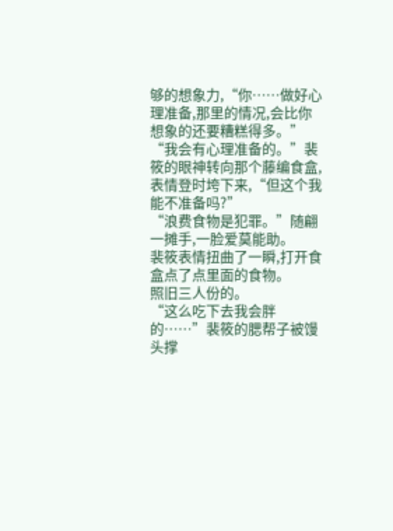够的想象力,“你……做好心理准备,那里的情况,会比你想象的还要糟糕得多。”
“我会有心理准备的。”裴筱的眼神转向那个藤编食盒,表情登时垮下来,“但这个我能不准备吗?”
“浪费食物是犯罪。”随翩一摊手,一脸爱莫能助。
裴筱表情扭曲了一瞬,打开食盒点了点里面的食物。
照旧三人份的。
“这么吃下去我会胖的……”裴筱的腮帮子被馒头撑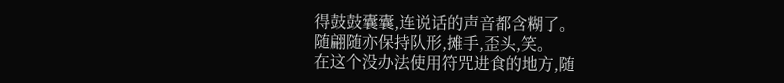得鼓鼓囊囊,连说话的声音都含糊了。
随翩随亦保持队形,摊手,歪头,笑。
在这个没办法使用符咒进食的地方,随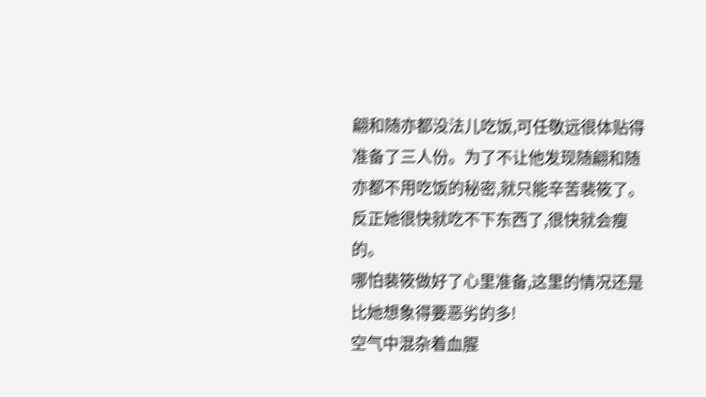翩和随亦都没法儿吃饭,可任敬远很体贴得准备了三人份。为了不让他发现随翩和随亦都不用吃饭的秘密,就只能辛苦裴筱了。
反正她很快就吃不下东西了,很快就会瘦的。
哪怕裴筱做好了心里准备,这里的情况还是比她想象得要恶劣的多!
空气中混杂着血腥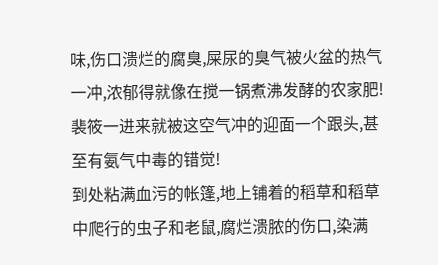味,伤口溃烂的腐臭,屎尿的臭气被火盆的热气一冲,浓郁得就像在搅一锅煮沸发酵的农家肥!
裴筱一进来就被这空气冲的迎面一个跟头,甚至有氨气中毒的错觉!
到处粘满血污的帐篷,地上铺着的稻草和稻草中爬行的虫子和老鼠,腐烂溃脓的伤口,染满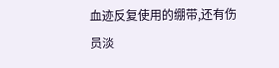血迹反复使用的绷带,还有伤员淡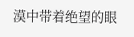漠中带着绝望的眼